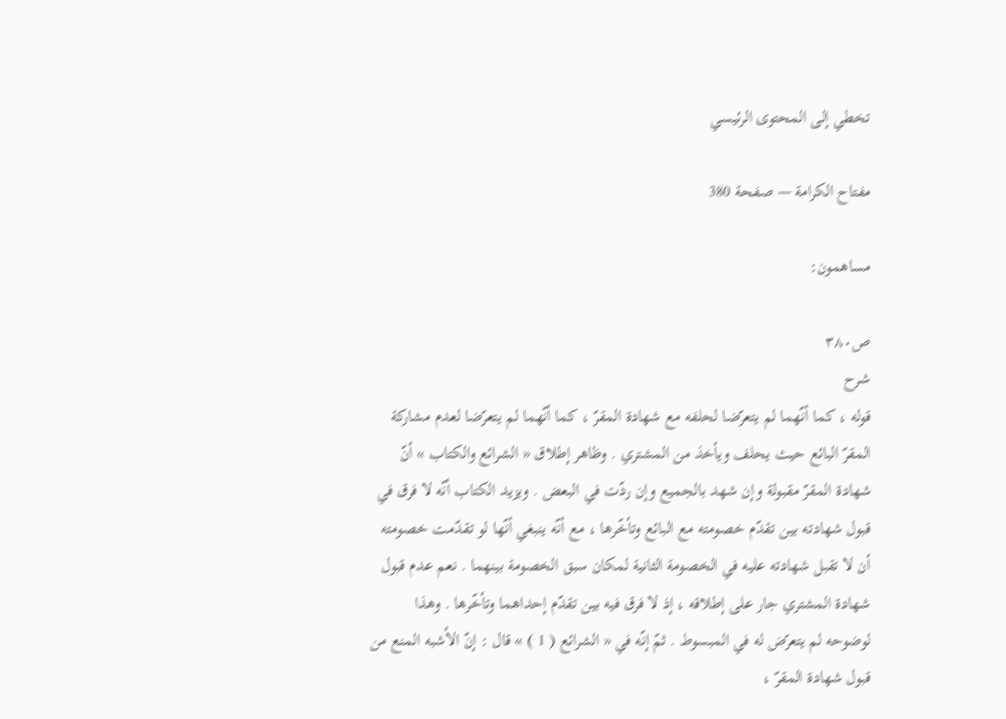تخطي إلى المحتوى الرئيسي

مفتاح الكرامة — صفحة 380

مساهمون:

ص٣٨٠
شرح
قوله ، كما أنّهما لم يتعرّضا لحلفه مع شهادة المقرّ ، كما أنّهما لم يتعرّضا لعدم مشاركة المقرّ البائع حيث يحلف ويأخذ من المشتري . وظاهر إطلاق « الشرائع والكتاب » أنّ شهادة المقرّ مقبولة وإن شهد بالجميع وإن ردّت في البعض . ويزيد الكتاب أنّه لا فرق في قبول شهادته بين تقدّم خصومته مع البائع وتأخّرها ، مع أنّه ينبغي أنّها لو تقدّمت خصومته أن لا تقبل شهادته عليه في الخصومة الثانية لمكان سبق الخصومة بينهما . نعم عدم قبول شهادة المشتري جار على إطلاقه ، إذ لا فرق فيه بين تقدّم إحداهما وتأخّرها . وهذا لوضوحه لم يتعرّض له في المبسوط . ثمّ إنّه في « الشرائع ( 1 ) » قال : إنّ الأشبه المنع من قبول شهادة المقرّ ،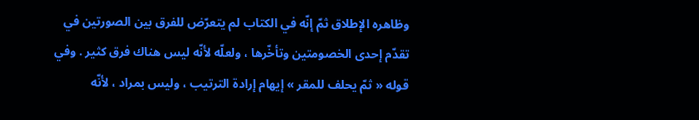وظاهره الإطلاق ثمّ إنّه في الكتاب لم يتعرّض للفرق بين الصورتين في تقدّم إحدى الخصومتين وتأخّرها ، ولعلّه لأنّه ليس هناك فرق كثير . وفي قوله « ثمّ يحلف للمقر » إيهام إرادة الترتيب ، وليس بمراد ، لأنّه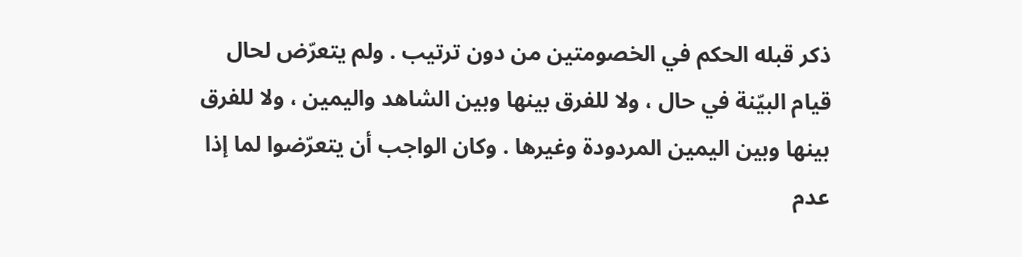ذكر قبله الحكم في الخصومتين من دون ترتيب . ولم يتعرّض لحال قيام البيّنة في حال ، ولا للفرق بينها وبين الشاهد واليمين ، ولا للفرق بينها وبين اليمين المردودة وغيرها . وكان الواجب أن يتعرّضوا لما إذا عدم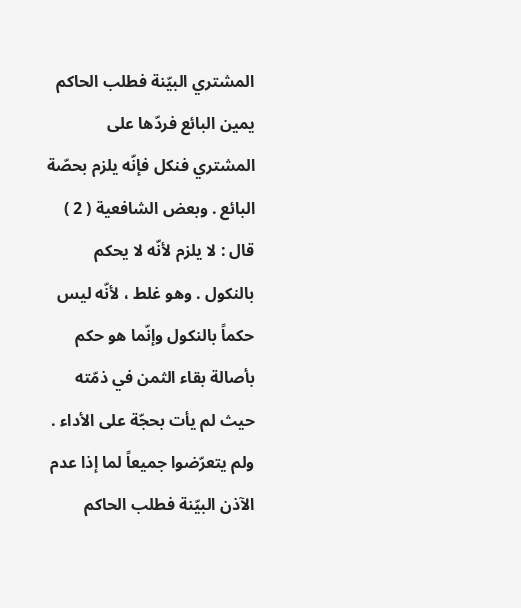المشتري البيّنة فطلب الحاكم يمين البائع فردّها على المشتري فنكل فإنّه يلزم بحصّة البائع . وبعض الشافعية ( 2 ) قال : لا يلزم لأنّه لا يحكم بالنكول . وهو غلط ، لأنّه ليس حكماً بالنكول وإنّما هو حكم بأصالة بقاء الثمن في ذمّته حيث لم يأت بحجّة على الأداء . ولم يتعرّضوا جميعاً لما إذا عدم الآذن البيّنة فطلب الحاكم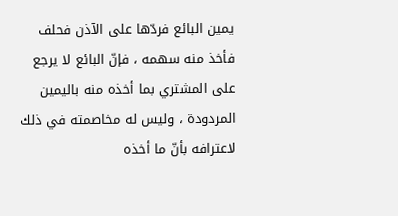يمين البائع فردّها على الآذن فحلف فأخذ منه سهمه ، فإنّ البائع لا يرجع على المشتري بما أخذه منه باليمين المردودة ، وليس له مخاصمته في ذلك لاعترافه بأنّ ما أخذه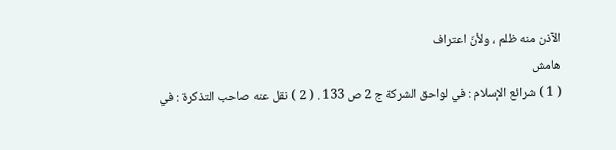الآذن منه ظلم ، ولأنّ اعتراف
هامش
( 1 ) شرائع الإسلام : في لواحق الشركة ج 2 ص 133 . ( 2 ) نقل عنه صاحب التذكرة : في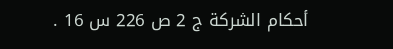أحكام الشركة ج 2 ص 226 س 16 .